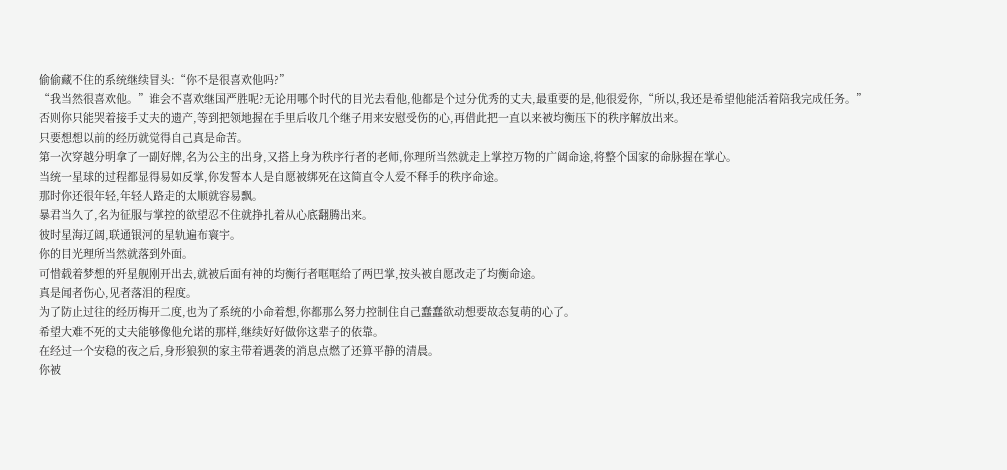偷偷藏不住的系统继续冒头:“你不是很喜欢他吗?”
“我当然很喜欢他。”谁会不喜欢继国严胜呢?无论用哪个时代的目光去看他,他都是个过分优秀的丈夫,最重要的是,他很爱你,“所以,我还是希望他能活着陪我完成任务。”
否则你只能哭着接手丈夫的遗产,等到把领地握在手里后收几个继子用来安慰受伤的心,再借此把一直以来被均衡压下的秩序解放出来。
只要想想以前的经历就觉得自己真是命苦。
第一次穿越分明拿了一副好牌,名为公主的出身,又搭上身为秩序行者的老师,你理所当然就走上掌控万物的广阔命途,将整个国家的命脉握在掌心。
当统一星球的过程都显得易如反掌,你发誓本人是自愿被绑死在这简直令人爱不释手的秩序命途。
那时你还很年轻,年轻人路走的太顺就容易飘。
暴君当久了,名为征服与掌控的欲望忍不住就挣扎着从心底翻腾出来。
彼时星海辽阔,联通银河的星轨遍布寰宇。
你的目光理所当然就落到外面。
可惜载着梦想的歼星舰刚开出去,就被后面有神的均衡行者哐哐给了两巴掌,按头被自愿改走了均衡命途。
真是闻者伤心,见者落泪的程度。
为了防止过往的经历梅开二度,也为了系统的小命着想,你都那么努力控制住自己蠢蠢欲动想要故态复萌的心了。
希望大难不死的丈夫能够像他允诺的那样,继续好好做你这辈子的依靠。
在经过一个安稳的夜之后,身形狼狈的家主带着遇袭的消息点燃了还算平静的清晨。
你被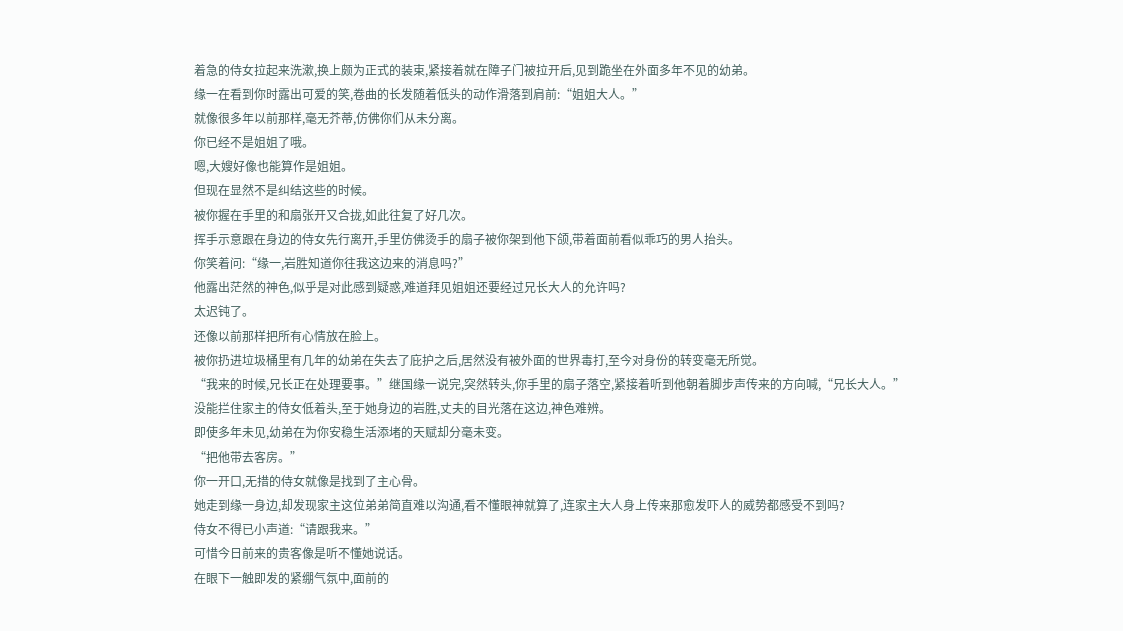着急的侍女拉起来洗漱,换上颇为正式的装束,紧接着就在障子门被拉开后,见到跪坐在外面多年不见的幼弟。
缘一在看到你时露出可爱的笑,卷曲的长发随着低头的动作滑落到肩前:“姐姐大人。”
就像很多年以前那样,毫无芥蒂,仿佛你们从未分离。
你已经不是姐姐了哦。
嗯,大嫂好像也能算作是姐姐。
但现在显然不是纠结这些的时候。
被你握在手里的和扇张开又合拢,如此往复了好几次。
挥手示意跟在身边的侍女先行离开,手里仿佛烫手的扇子被你架到他下颌,带着面前看似乖巧的男人抬头。
你笑着问:“缘一,岩胜知道你往我这边来的消息吗?”
他露出茫然的神色,似乎是对此感到疑惑,难道拜见姐姐还要经过兄长大人的允许吗?
太迟钝了。
还像以前那样把所有心情放在脸上。
被你扔进垃圾桶里有几年的幼弟在失去了庇护之后,居然没有被外面的世界毒打,至今对身份的转变毫无所觉。
“我来的时候,兄长正在处理要事。”继国缘一说完,突然转头,你手里的扇子落空,紧接着听到他朝着脚步声传来的方向喊,“兄长大人。”
没能拦住家主的侍女低着头,至于她身边的岩胜,丈夫的目光落在这边,神色难辨。
即使多年未见,幼弟在为你安稳生活添堵的天赋却分毫未变。
“把他带去客房。”
你一开口,无措的侍女就像是找到了主心骨。
她走到缘一身边,却发现家主这位弟弟简直难以沟通,看不懂眼神就算了,连家主大人身上传来那愈发吓人的威势都感受不到吗?
侍女不得已小声道:“请跟我来。”
可惜今日前来的贵客像是听不懂她说话。
在眼下一触即发的紧绷气氛中,面前的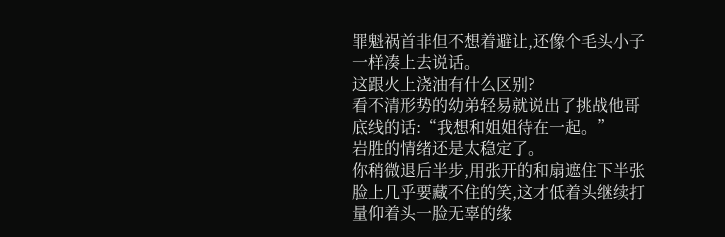罪魁祸首非但不想着避让,还像个毛头小子一样凑上去说话。
这跟火上浇油有什么区别?
看不清形势的幼弟轻易就说出了挑战他哥底线的话:“我想和姐姐待在一起。”
岩胜的情绪还是太稳定了。
你稍微退后半步,用张开的和扇遮住下半张脸上几乎要藏不住的笑,这才低着头继续打量仰着头一脸无辜的缘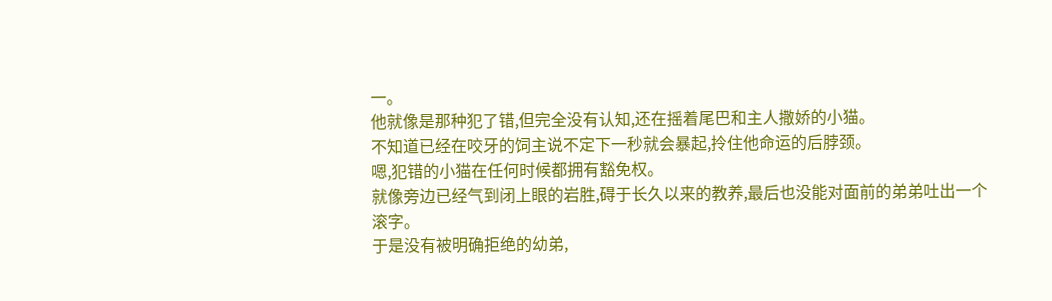一。
他就像是那种犯了错,但完全没有认知,还在摇着尾巴和主人撒娇的小猫。
不知道已经在咬牙的饲主说不定下一秒就会暴起,拎住他命运的后脖颈。
嗯,犯错的小猫在任何时候都拥有豁免权。
就像旁边已经气到闭上眼的岩胜,碍于长久以来的教养,最后也没能对面前的弟弟吐出一个滚字。
于是没有被明确拒绝的幼弟,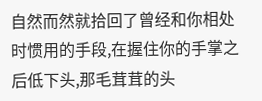自然而然就拾回了曾经和你相处时惯用的手段,在握住你的手掌之后低下头,那毛茸茸的头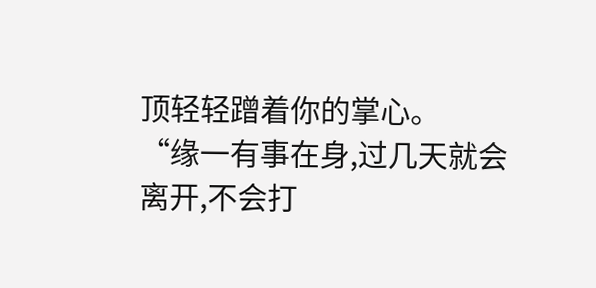顶轻轻蹭着你的掌心。
“缘一有事在身,过几天就会离开,不会打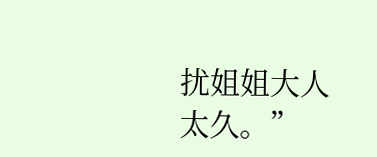扰姐姐大人太久。”